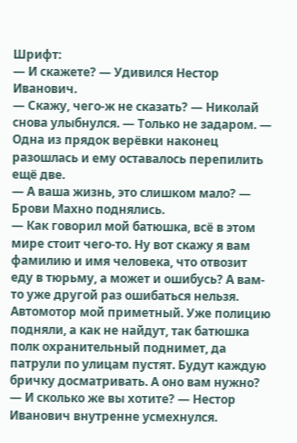Шрифт:
— И скажете? — Удивился Нестор Иванович.
— Скажу, чего-ж не сказать? — Николай снова улыбнулся. — Только не задаром. — Одна из прядок верёвки наконец разошлась и ему оставалось перепилить ещё две.
— А ваша жизнь, это слишком мало? — Брови Махно поднялись.
— Как говорил мой батюшка, всё в этом мире стоит чего-то. Ну вот скажу я вам фамилию и имя человека, что отвозит еду в тюрьму, а может и ошибусь? А вам-то уже другой раз ошибаться нельзя. Автомотор мой приметный. Уже полицию подняли, а как не найдут, так батюшка полк охранительный поднимет, да патрули по улицам пустят. Будут каждую бричку досматривать. А оно вам нужно?
— И сколько же вы хотите? — Нестор Иванович внутренне усмехнулся.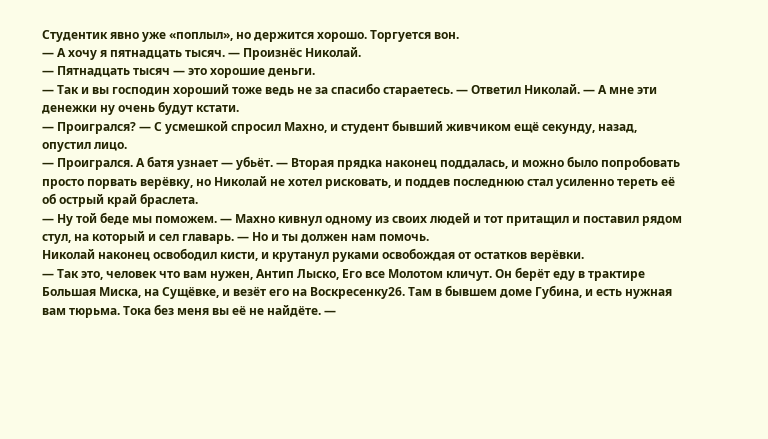Студентик явно уже «поплыл», но держится хорошо. Торгуется вон.
— А хочу я пятнадцать тысяч. — Произнёс Николай.
— Пятнадцать тысяч — это хорошие деньги.
— Так и вы господин хороший тоже ведь не за спасибо стараетесь. — Ответил Николай. — А мне эти денежки ну очень будут кстати.
— Проигрался? — С усмешкой спросил Махно, и студент бывший живчиком ещё секунду, назад, опустил лицо.
— Проигрался. А батя узнает — убьёт. — Вторая прядка наконец поддалась, и можно было попробовать просто порвать верёвку, но Николай не хотел рисковать, и поддев последнюю стал усиленно тереть её об острый край браслета.
— Ну той беде мы поможем. — Махно кивнул одному из своих людей и тот притащил и поставил рядом стул, на который и сел главарь. — Но и ты должен нам помочь.
Николай наконец освободил кисти, и крутанул руками освобождая от остатков верёвки.
— Так это, человек что вам нужен, Антип Лыско, Его все Молотом кличут. Он берёт еду в трактире Большая Миска, на Сущёвке, и везёт его на Воскресенку26. Там в бывшем доме Губина, и есть нужная вам тюрьма. Тока без меня вы её не найдёте. —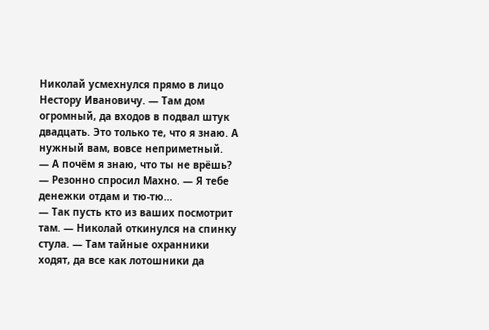Николай усмехнулся прямо в лицо Нестору Ивановичу. — Там дом огромный, да входов в подвал штук двадцать. Это только те, что я знаю. А нужный вам, вовсе неприметный.
— А почём я знаю, что ты не врёшь? — Резонно спросил Махно. — Я тебе денежки отдам и тю-тю…
— Так пусть кто из ваших посмотрит там. — Николай откинулся на спинку стула. — Там тайные охранники ходят, да все как лотошники да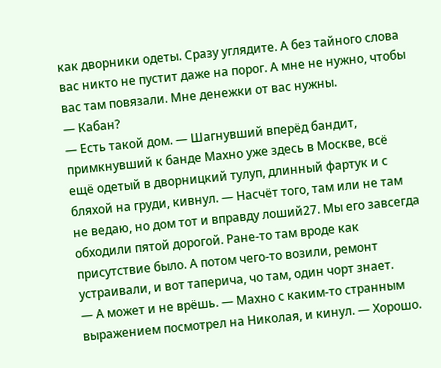как дворники одеты. Сразу углядите. А без тайного слова вас никто не пустит даже на порог. А мне не нужно, чтобы вас там повязали. Мне денежки от вас нужны.
— Кабан?
— Есть такой дом. — Шагнувший вперёд бандит, примкнувший к банде Махно уже здесь в Москве, всё ещё одетый в дворницкий тулуп, длинный фартук и с бляхой на груди, кивнул. — Насчёт того, там или не там не ведаю, но дом тот и вправду лоший27. Мы его завсегда обходили пятой дорогой. Ране-то там вроде как присутствие было. А потом чего-то возили, ремонт устраивали, и вот таперича, чо там, один чорт знает.
— А может и не врёшь. — Махно с каким-то странным выражением посмотрел на Николая, и кинул. — Хорошо.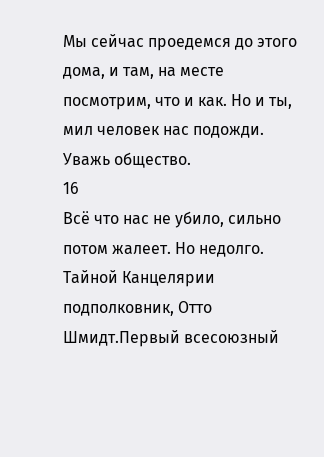Мы сейчас проедемся до этого дома, и там, на месте посмотрим, что и как. Но и ты, мил человек нас подожди. Уважь общество.
16
Всё что нас не убило, сильно потом жалеет. Но недолго.
Тайной Канцелярии подполковник, Отто Шмидт.Первый всесоюзный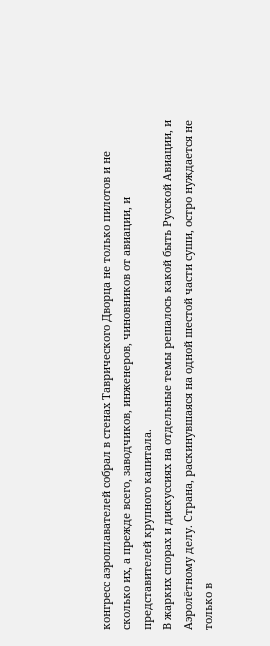конгресс аэроплавателей собрал в стенах Таврического Дворца не только пилотов и не сколько их, а прежде всего, заводчиков, инженеров, чиновников от авиации, и представителей крупного капитала.
В жарких спорах и дискуссиях на отдельные темы решалось какой быть Русской Авиации, и Аэролётному делу. Страна, раскинувшаяся на одной шестой части суши, остро нуждается не только в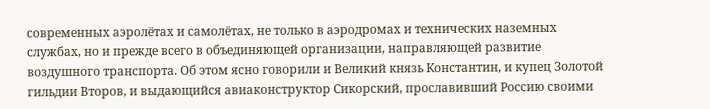современных аэролётах и самолётах, не только в аэродромах и технических наземных службах, но и прежде всего в объединяющей организации, направляющей развитие воздушного транспорта. Об этом ясно говорили и Великий князь Константин, и купец Золотой гильдии Второв, и выдающийся авиаконструктор Сикорский, прославивший Россию своими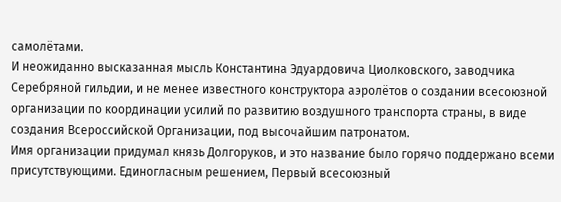самолётами.
И неожиданно высказанная мысль Константина Эдуардовича Циолковского, заводчика Серебряной гильдии, и не менее известного конструктора аэролётов о создании всесоюзной организации по координации усилий по развитию воздушного транспорта страны, в виде создания Всероссийской Организации, под высочайшим патронатом.
Имя организации придумал князь Долгоруков, и это название было горячо поддержано всеми присутствующими. Единогласным решением, Первый всесоюзный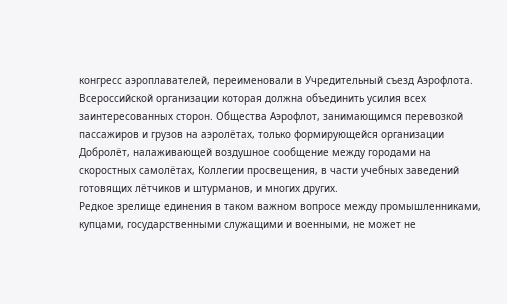конгресс аэроплавателей, переименовали в Учредительный съезд Аэрофлота. Всероссийской организации которая должна объединить усилия всех заинтересованных сторон. Общества Аэрофлот, занимающимся перевозкой пассажиров и грузов на аэролётах, только формирующейся организации Добролёт, налаживающей воздушное сообщение между городами на скоростных самолётах, Коллегии просвещения, в части учебных заведений готовящих лётчиков и штурманов, и многих других.
Редкое зрелище единения в таком важном вопросе между промышленниками, купцами, государственными служащими и военными, не может не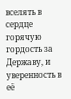вселять в сердце горячую гордость за Державу, и уверенность в её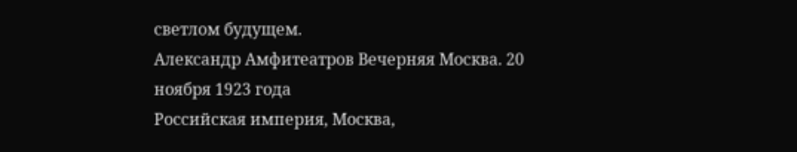светлом будущем.
Александр Амфитеатров Вечерняя Москва. 20 ноября 1923 года
Российская империя, Москва,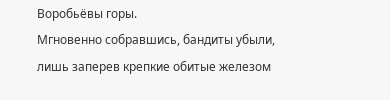Воробьёвы горы.
Мгновенно собравшись, бандиты убыли, лишь заперев крепкие обитые железом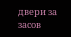двери за засов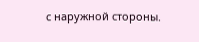с наружной стороны.